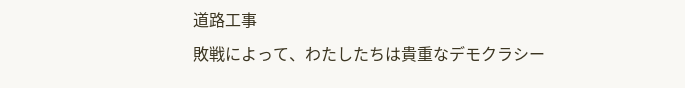道路工事
敗戦によって、わたしたちは貴重なデモクラシー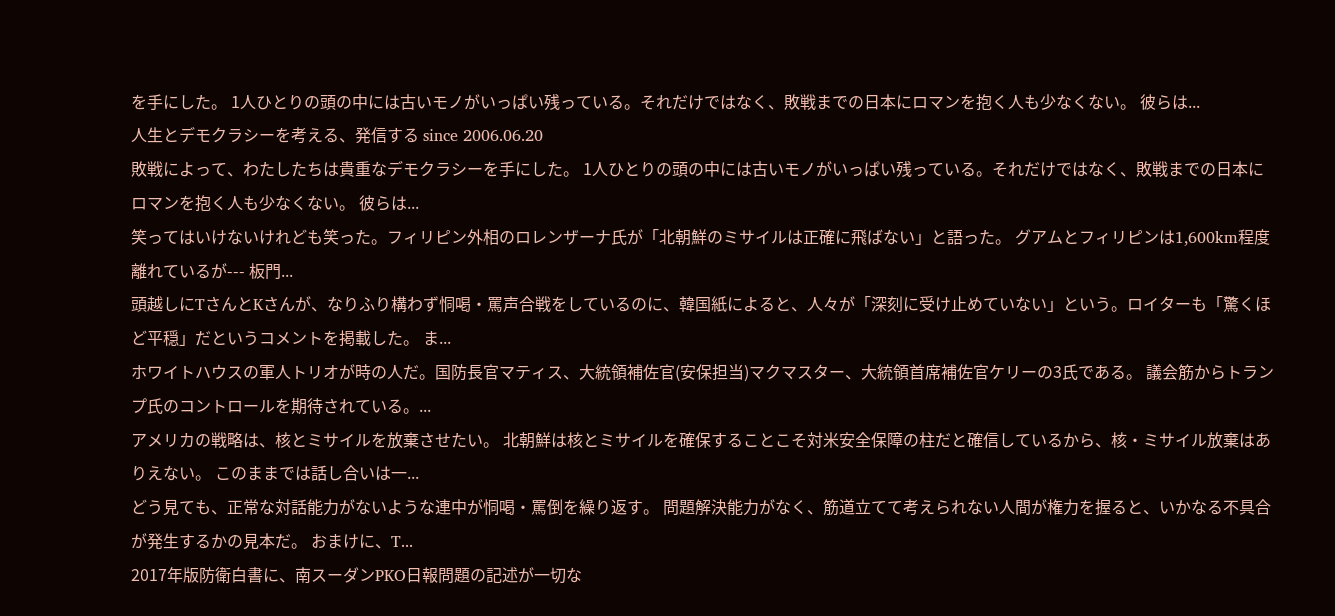を手にした。 1人ひとりの頭の中には古いモノがいっぱい残っている。それだけではなく、敗戦までの日本にロマンを抱く人も少なくない。 彼らは...
人生とデモクラシーを考える、発信する since 2006.06.20
敗戦によって、わたしたちは貴重なデモクラシーを手にした。 1人ひとりの頭の中には古いモノがいっぱい残っている。それだけではなく、敗戦までの日本にロマンを抱く人も少なくない。 彼らは...
笑ってはいけないけれども笑った。フィリピン外相のロレンザーナ氏が「北朝鮮のミサイルは正確に飛ばない」と語った。 グアムとフィリピンは1,600km程度離れているが--- 板門...
頭越しにTさんとKさんが、なりふり構わず恫喝・罵声合戦をしているのに、韓国紙によると、人々が「深刻に受け止めていない」という。ロイターも「驚くほど平穏」だというコメントを掲載した。 ま...
ホワイトハウスの軍人トリオが時の人だ。国防長官マティス、大統領補佐官(安保担当)マクマスター、大統領首席補佐官ケリーの3氏である。 議会筋からトランプ氏のコントロールを期待されている。...
アメリカの戦略は、核とミサイルを放棄させたい。 北朝鮮は核とミサイルを確保することこそ対米安全保障の柱だと確信しているから、核・ミサイル放棄はありえない。 このままでは話し合いは一...
どう見ても、正常な対話能力がないような連中が恫喝・罵倒を繰り返す。 問題解決能力がなく、筋道立てて考えられない人間が権力を握ると、いかなる不具合が発生するかの見本だ。 おまけに、T...
2017年版防衛白書に、南スーダンPKO日報問題の記述が一切な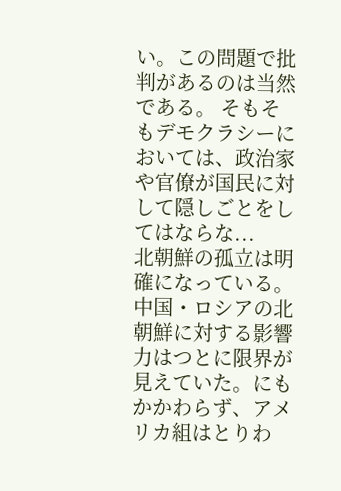い。この問題で批判があるのは当然である。 そもそもデモクラシーにおいては、政治家や官僚が国民に対して隠しごとをしてはならな...
北朝鮮の孤立は明確になっている。 中国・ロシアの北朝鮮に対する影響力はつとに限界が見えていた。にもかかわらず、アメリカ組はとりわ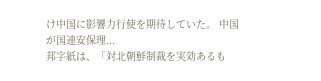け中国に影響力行使を期待していた。 中国が国連安保理...
邦字紙は、「対北朝鮮制裁を実効あるも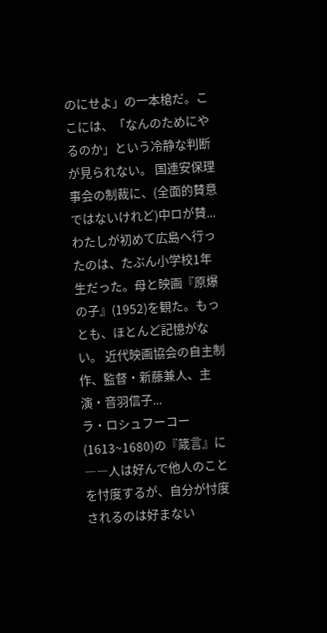のにせよ」の一本槍だ。ここには、「なんのためにやるのか」という冷静な判断が見られない。 国連安保理事会の制裁に、(全面的賛意ではないけれど)中ロが賛...
わたしが初めて広島へ行ったのは、たぶん小学校1年生だった。母と映画『原爆の子』(1952)を観た。もっとも、ほとんど記憶がない。 近代映画協会の自主制作、監督・新藤兼人、主演・音羽信子...
ラ・ロシュフーコー(1613~1680)の『箴言』に――人は好んで他人のことを忖度するが、自分が忖度されるのは好まない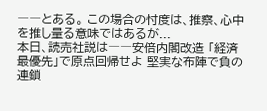――とある。 この場合の忖度は、推察、心中を推し量る意味ではあるが...
本日、読売社説は――安倍内閣改造 「経済最優先」で原点回帰せよ 堅実な布陣で負の連鎖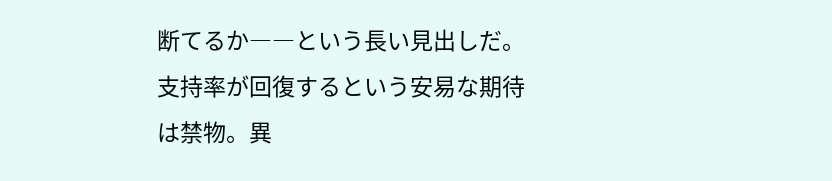断てるか――という長い見出しだ。 支持率が回復するという安易な期待は禁物。異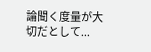論聞く度量が大切だとして...